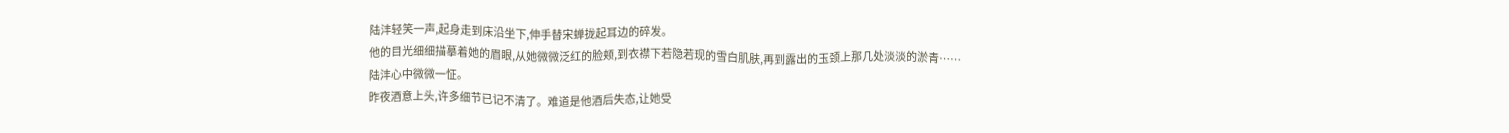陆沣轻笑一声,起身走到床沿坐下,伸手替宋蝉拢起耳边的碎发。
他的目光细细描摹着她的眉眼,从她微微泛红的脸颊,到衣襟下若隐若现的雪白肌肤,再到露出的玉颈上那几处淡淡的淤青……
陆沣心中微微一怔。
昨夜酒意上头,许多细节已记不清了。难道是他酒后失态,让她受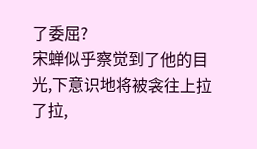了委屈?
宋蝉似乎察觉到了他的目光,下意识地将被衾往上拉了拉,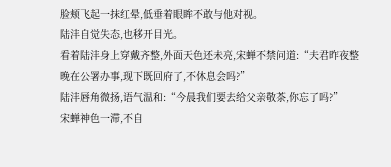脸颊飞起一抹红晕,低垂着眼眸不敢与他对视。
陆沣自觉失态,也移开目光。
看着陆沣身上穿戴齐整,外面天色还未亮,宋蝉不禁问道:“夫君昨夜整晚在公署办事,现下既回府了,不休息会吗?”
陆沣唇角微扬,语气温和:“今晨我们要去给父亲敬茶,你忘了吗?”
宋蝉神色一滞,不自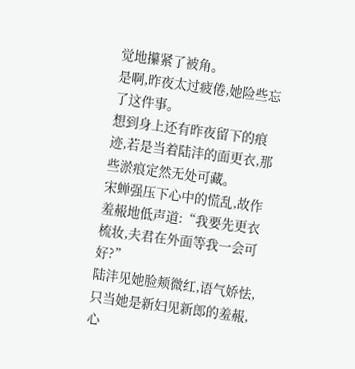觉地攥紧了被角。
是啊,昨夜太过疲倦,她险些忘了这件事。
想到身上还有昨夜留下的痕迹,若是当着陆沣的面更衣,那些淤痕定然无处可藏。
宋蝉强压下心中的慌乱,故作羞赧地低声道:“我要先更衣梳妆,夫君在外面等我一会可好?”
陆沣见她脸颊微红,语气娇怯,只当她是新妇见新郎的羞赧,心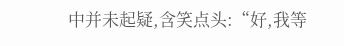中并未起疑,含笑点头:“好,我等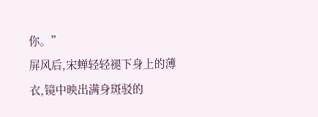你。”
屏风后,宋蝉轻轻褪下身上的薄衣,镜中映出满身斑驳的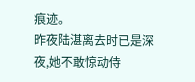痕迹。
昨夜陆湛离去时已是深夜,她不敢惊动侍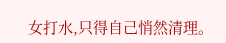女打水,只得自己悄然清理。